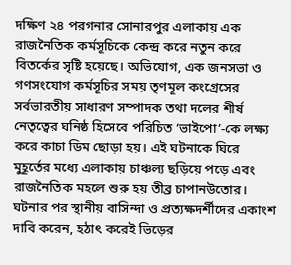দক্ষিণ ২৪ পরগনার সোনারপুর এলাকায় এক রাজনৈতিক কর্মসূচিকে কেন্দ্র করে নতুন করে বিতর্কের সৃষ্টি হয়েছে। অভিযোগ, এক জনসভা ও গণসংযোগ কর্মসূচির সময় তৃণমূল কংগ্রেসের সর্বভারতীয় সাধারণ সম্পাদক তথা দলের শীর্ষ নেতৃত্বের ঘনিষ্ঠ হিসেবে পরিচিত ‘ভাইপো’-কে লক্ষ্য করে কাচা ডিম ছোড়া হয়। এই ঘটনাকে ঘিরে মুহূর্তের মধ্যে এলাকায় চাঞ্চল্য ছড়িয়ে পড়ে এবং রাজনৈতিক মহলে শুরু হয় তীব্র চাপানউতোর।
ঘটনার পর স্থানীয় বাসিন্দা ও প্রত্যক্ষদর্শীদের একাংশ দাবি করেন, হঠাৎ করেই ভিড়ের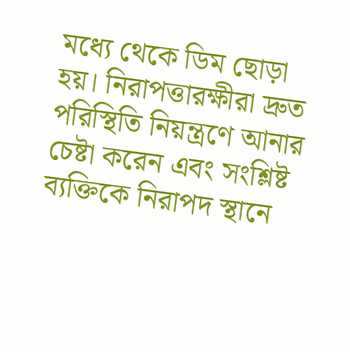মধ্যে থেকে ডিম ছোড়া হয়। নিরাপত্তারক্ষীরা দ্রুত পরিস্থিতি নিয়ন্ত্রণে আনার চেষ্টা করেন এবং সংশ্লিষ্ট ব্যক্তিকে নিরাপদ স্থানে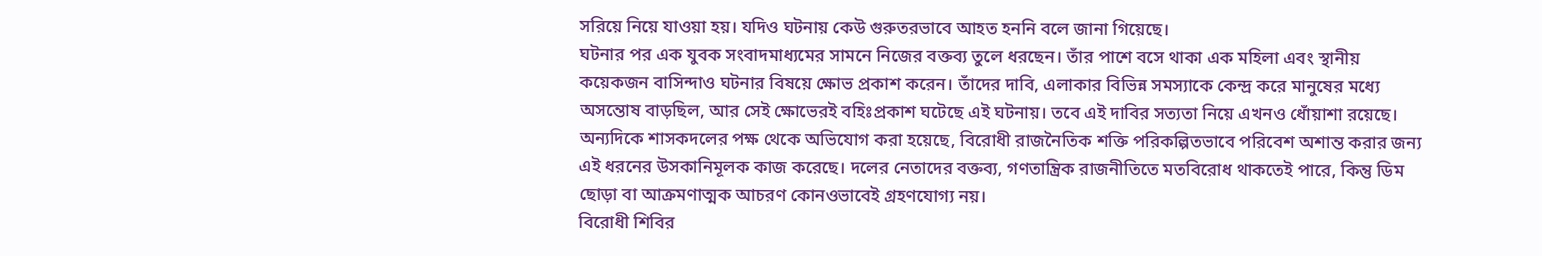সরিয়ে নিয়ে যাওয়া হয়। যদিও ঘটনায় কেউ গুরুতরভাবে আহত হননি বলে জানা গিয়েছে।
ঘটনার পর এক যুবক সংবাদমাধ্যমের সামনে নিজের বক্তব্য তুলে ধরছেন। তাঁর পাশে বসে থাকা এক মহিলা এবং স্থানীয় কয়েকজন বাসিন্দাও ঘটনার বিষয়ে ক্ষোভ প্রকাশ করেন। তাঁদের দাবি, এলাকার বিভিন্ন সমস্যাকে কেন্দ্র করে মানুষের মধ্যে অসন্তোষ বাড়ছিল, আর সেই ক্ষোভেরই বহিঃপ্রকাশ ঘটেছে এই ঘটনায়। তবে এই দাবির সত্যতা নিয়ে এখনও ধোঁয়াশা রয়েছে।
অন্যদিকে শাসকদলের পক্ষ থেকে অভিযোগ করা হয়েছে, বিরোধী রাজনৈতিক শক্তি পরিকল্পিতভাবে পরিবেশ অশান্ত করার জন্য এই ধরনের উসকানিমূলক কাজ করেছে। দলের নেতাদের বক্তব্য, গণতান্ত্রিক রাজনীতিতে মতবিরোধ থাকতেই পারে, কিন্তু ডিম ছোড়া বা আক্রমণাত্মক আচরণ কোনওভাবেই গ্রহণযোগ্য নয়।
বিরোধী শিবির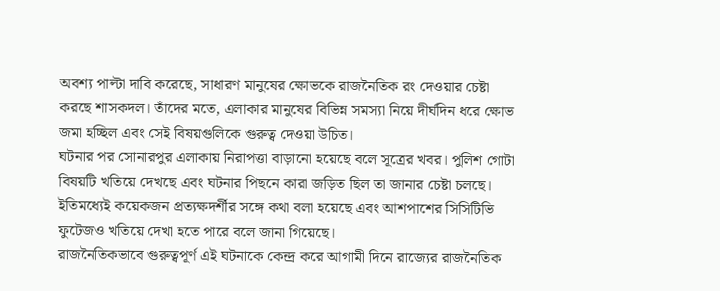অবশ্য পাল্টা দাবি করেছে, সাধারণ মানুষের ক্ষোভকে রাজনৈতিক রং দেওয়ার চেষ্টা করছে শাসকদল। তাঁদের মতে, এলাকার মানুষের বিভিন্ন সমস্যা নিয়ে দীর্ঘদিন ধরে ক্ষোভ জমা হচ্ছিল এবং সেই বিষয়গুলিকে গুরুত্ব দেওয়া উচিত।
ঘটনার পর সোনারপুর এলাকায় নিরাপত্তা বাড়ানো হয়েছে বলে সূত্রের খবর। পুলিশ গোটা বিষয়টি খতিয়ে দেখছে এবং ঘটনার পিছনে কারা জড়িত ছিল তা জানার চেষ্টা চলছে। ইতিমধ্যেই কয়েকজন প্রত্যক্ষদর্শীর সঙ্গে কথা বলা হয়েছে এবং আশপাশের সিসিটিভি ফুটেজও খতিয়ে দেখা হতে পারে বলে জানা গিয়েছে।
রাজনৈতিকভাবে গুরুত্বপূর্ণ এই ঘটনাকে কেন্দ্র করে আগামী দিনে রাজ্যের রাজনৈতিক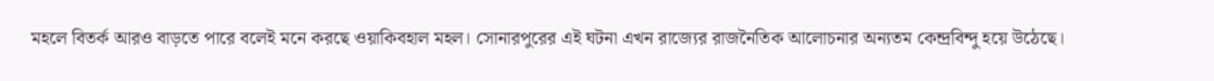মহলে বিতর্ক আরও বাড়তে পারে বলেই মনে করছে ওয়াকিবহাল মহল। সোনারপুরের এই ঘটনা এখন রাজ্যের রাজনৈতিক আলোচনার অন্যতম কেন্দ্রবিন্দু হয়ে উঠেছে।